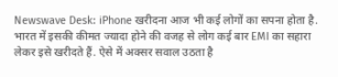Newswave Desk: iPhone खरीदना आज भी कई लोगों का सपना होता है. भारत में इसकी कीमत ज्यादा होने की वजह से लोग कई बार EMI का सहारा लेकर इसे खरीदते हैं. ऐसे में अक्सर सवाल उठता है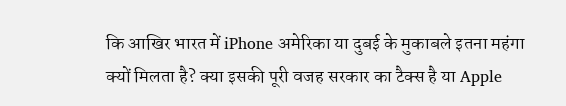कि आखिर भारत में iPhone अमेरिका या दुबई के मुकाबले इतना महंगा क्यों मिलता है? क्या इसकी पूरी वजह सरकार का टैक्स है या Apple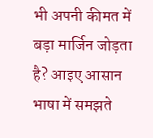भी अपनी कीमत में बड़ा मार्जिन जोड़ता है? आइए आसान भाषा में समझते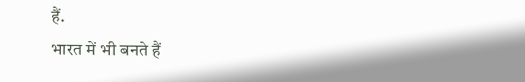हैं.
भारत में भी बनते हैं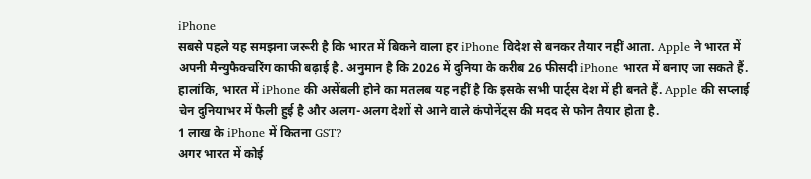iPhone
सबसे पहले यह समझना जरूरी है कि भारत में बिकने वाला हर iPhone विदेश से बनकर तैयार नहीं आता. Apple ने भारत में अपनी मैन्युफैक्चरिंग काफी बढ़ाई है. अनुमान है कि 2026 में दुनिया के करीब 26 फीसदी iPhone भारत में बनाए जा सकते हैं. हालांकि, भारत में iPhone की असेंबली होने का मतलब यह नहीं है कि इसके सभी पार्ट्स देश में ही बनते हैं. Apple की सप्लाई चेन दुनियाभर में फैली हुई है और अलग-अलग देशों से आने वाले कंपोनेंट्स की मदद से फोन तैयार होता है.
1 लाख के iPhone में कितना GST?
अगर भारत में कोई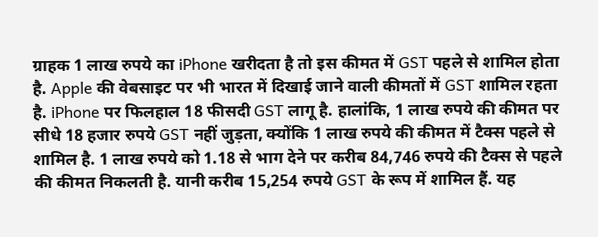ग्राहक 1 लाख रुपये का iPhone खरीदता है तो इस कीमत में GST पहले से शामिल होता है. Apple की वेबसाइट पर भी भारत में दिखाई जाने वाली कीमतों में GST शामिल रहता है. iPhone पर फिलहाल 18 फीसदी GST लागू है. हालांकि, 1 लाख रुपये की कीमत पर सीधे 18 हजार रुपये GST नहीं जुड़ता, क्योंकि 1 लाख रुपये की कीमत में टैक्स पहले से शामिल है. 1 लाख रुपये को 1.18 से भाग देने पर करीब 84,746 रुपये की टैक्स से पहले की कीमत निकलती है. यानी करीब 15,254 रुपये GST के रूप में शामिल हैं. यह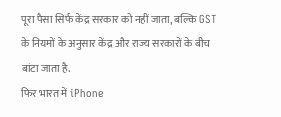पूरा पैसा सिर्फ केंद्र सरकार को नहीं जाता, बल्कि GST के नियमों के अनुसार केंद्र और राज्य सरकारों के बीच बांटा जाता है.
फिर भारत में iPhone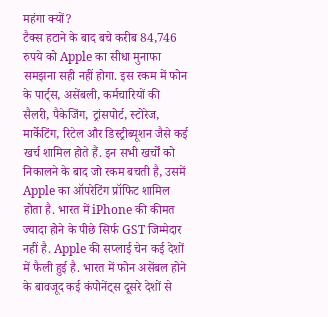महंगा क्यों?
टैक्स हटाने के बाद बचे करीब 84,746 रुपये को Apple का सीधा मुनाफा समझना सही नहीं होगा. इस रकम में फोन के पार्ट्स, असेंबली, कर्मचारियों की सैलरी, पैकेजिंग, ट्रांसपोर्ट, स्टोरेज, मार्केटिंग, रिटेल और डिस्ट्रीब्यूशन जैसे कई खर्च शामिल होते हैं. इन सभी खर्चों को निकालने के बाद जो रकम बचती है, उसमें Apple का ऑपरेटिंग प्रॉफिट शामिल होता है. भारत में iPhone की कीमत ज्यादा होने के पीछे सिर्फ GST जिम्मेदार नहीं है. Apple की सप्लाई चेन कई देशों में फैली हुई है. भारत में फोन असेंबल होने के बावजूद कई कंपोनेंट्स दूसरे देशों से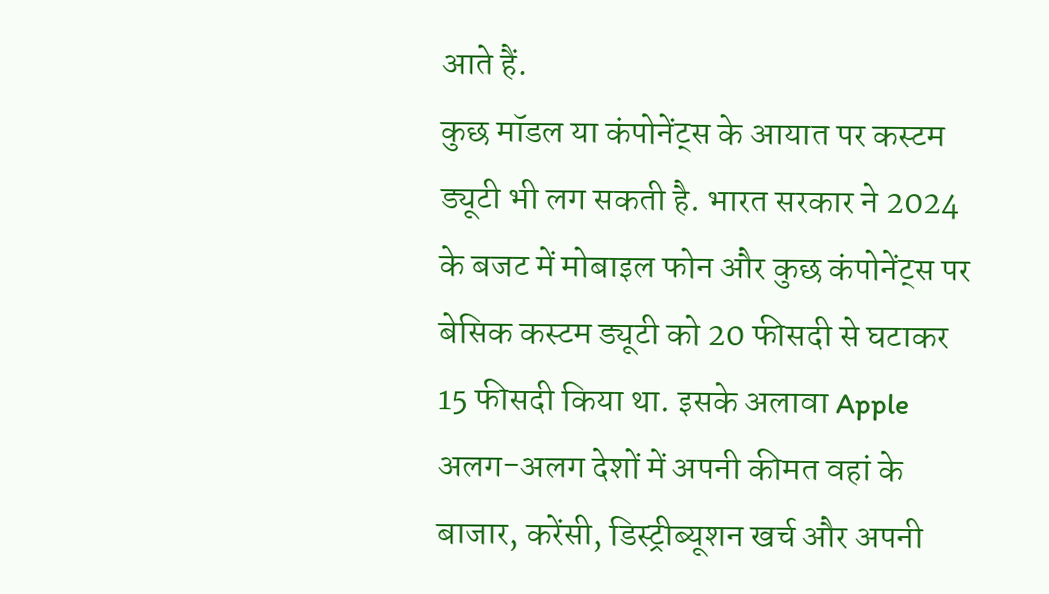आते हैं.
कुछ मॉडल या कंपोनेंट्स के आयात पर कस्टम ड्यूटी भी लग सकती है. भारत सरकार ने 2024 के बजट में मोबाइल फोन और कुछ कंपोनेंट्स पर बेसिक कस्टम ड्यूटी को 20 फीसदी से घटाकर 15 फीसदी किया था. इसके अलावा Apple अलग-अलग देशों में अपनी कीमत वहां के बाजार, करेंसी, डिस्ट्रीब्यूशन खर्च और अपनी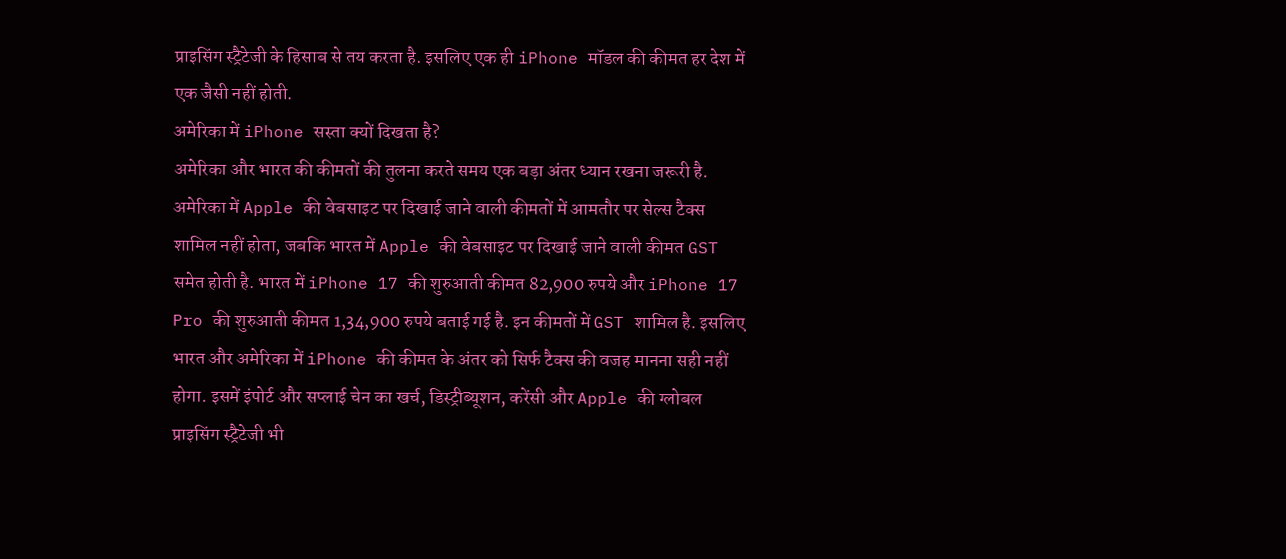प्राइसिंग स्ट्रैटेजी के हिसाब से तय करता है. इसलिए एक ही iPhone मॉडल की कीमत हर देश में एक जैसी नहीं होती.
अमेरिका में iPhone सस्ता क्यों दिखता है?
अमेरिका और भारत की कीमतों की तुलना करते समय एक बड़ा अंतर ध्यान रखना जरूरी है. अमेरिका में Apple की वेबसाइट पर दिखाई जाने वाली कीमतों में आमतौर पर सेल्स टैक्स शामिल नहीं होता, जबकि भारत में Apple की वेबसाइट पर दिखाई जाने वाली कीमत GST समेत होती है. भारत में iPhone 17 की शुरुआती कीमत 82,900 रुपये और iPhone 17 Pro की शुरुआती कीमत 1,34,900 रुपये बताई गई है. इन कीमतों में GST शामिल है. इसलिए भारत और अमेरिका में iPhone की कीमत के अंतर को सिर्फ टैक्स की वजह मानना सही नहीं होगा. इसमें इंपोर्ट और सप्लाई चेन का खर्च, डिस्ट्रीब्यूशन, करेंसी और Apple की ग्लोबल प्राइसिंग स्ट्रैटेजी भी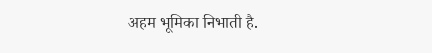अहम भूमिका निभाती है.